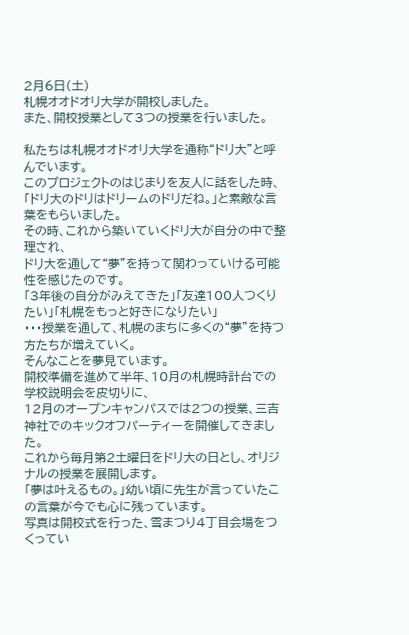2月6日(土)
札幌オオドオリ大学が開校しました。
また、開校授業として3つの授業を行いました。

私たちは札幌オオドオリ大学を通称“ドリ大”と呼んでいます。
このプロジェクトのはじまりを友人に話をした時、
「ドリ大のドリはドリームのドリだね。」と素敵な言葉をもらいました。
その時、これから築いていくドリ大が自分の中で整理され、
ドリ大を通して“夢”を持って関わっていける可能性を感じたのです。
「3年後の自分がみえてきた」「友達100人つくりたい」「札幌をもっと好きになりたい」
・・・授業を通して、札幌のまちに多くの“夢”を持つ方たちが増えていく。
そんなことを夢見ています。
開校準備を進めて半年、10月の札幌時計台での学校説明会を皮切りに、
12月のオープンキャンパスでは2つの授業、三吉神社でのキックオフパーティーを開催してきました。
これから毎月第2土曜日をドリ大の日とし、オリジナルの授業を展開します。
「夢は叶えるもの。」幼い頃に先生が言っていたこの言葉が今でも心に残っています。
写真は開校式を行った、雪まつり4丁目会場をつくってい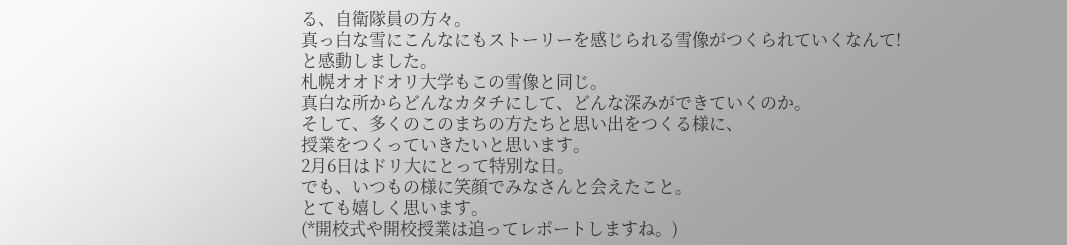る、自衛隊員の方々。
真っ白な雪にこんなにもストーリーを感じられる雪像がつくられていくなんて!
と感動しました。
札幌オオドオリ大学もこの雪像と同じ。
真白な所からどんなカタチにして、どんな深みができていくのか。
そして、多くのこのまちの方たちと思い出をつくる様に、
授業をつくっていきたいと思います。
2月6日はドリ大にとって特別な日。
でも、いつもの様に笑顔でみなさんと会えたこと。
とても嬉しく思います。
(*開校式や開校授業は追ってレポートしますね。)